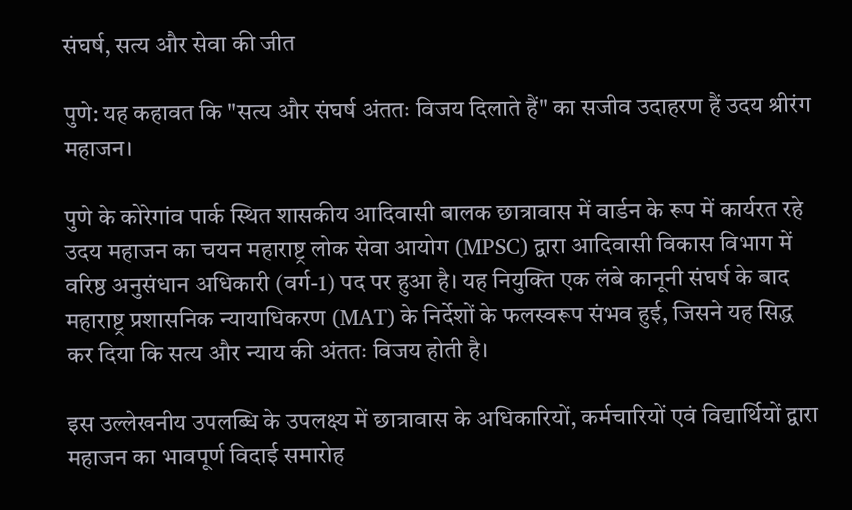संघर्ष, सत्य और सेवा की जीत

पुणे: यह कहावत कि "सत्य और संघर्ष अंततः विजय दिलाते हैं" का सजीव उदाहरण हैं उदय श्रीरंग महाजन।

पुणे के कोरेगांव पार्क स्थित शासकीय आदिवासी बालक छात्रावास में वार्डन के रूप में कार्यरत रहे उदय महाजन का चयन महाराष्ट्र लोक सेवा आयोग (MPSC) द्वारा आदिवासी विकास विभाग में वरिष्ठ अनुसंधान अधिकारी (वर्ग-1) पद पर हुआ है। यह नियुक्ति एक लंबे कानूनी संघर्ष के बाद महाराष्ट्र प्रशासनिक न्यायाधिकरण (MAT) के निर्देशों के फलस्वरूप संभव हुई, जिसने यह सिद्ध कर दिया कि सत्य और न्याय की अंततः विजय होती है।

इस उल्लेखनीय उपलब्धि के उपलक्ष्य में छात्रावास के अधिकारियों, कर्मचारियों एवं विद्यार्थियों द्वारा महाजन का भावपूर्ण विदाई समारोह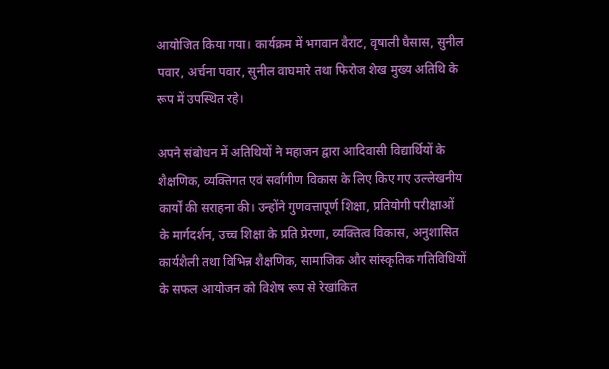आयोजित किया गया। कार्यक्रम में भगवान वैराट, वृषाली घैसास, सुनील पवार, अर्चना पवार, सुनील वाघमारे तथा फिरोज शेख मुख्य अतिथि के रूप में उपस्थित रहे।

अपने संबोधन में अतिथियों ने महाजन द्वारा आदिवासी विद्यार्थियों के शैक्षणिक, व्यक्तिगत एवं सर्वांगीण विकास के लिए किए गए उल्लेखनीय कार्यों की सराहना की। उन्होंने गुणवत्तापूर्ण शिक्षा, प्रतियोगी परीक्षाओं के मार्गदर्शन, उच्च शिक्षा के प्रति प्रेरणा, व्यक्तित्व विकास, अनुशासित कार्यशैली तथा विभिन्न शैक्षणिक, सामाजिक और सांस्कृतिक गतिविधियों के सफल आयोजन को विशेष रूप से रेखांकित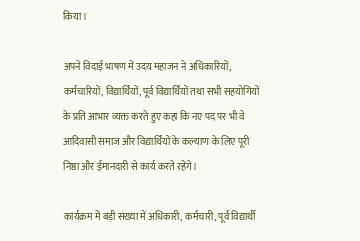किया।

अपने विदाई भाषण में उदय महाजन ने अधिकारियों, कर्मचारियों, विद्यार्थियों, पूर्व विद्यार्थियों तथा सभी सहयोगियों के प्रति आभार व्यक्त करते हुए कहा कि नए पद पर भी वे आदिवासी समाज और विद्यार्थियों के कल्याण के लिए पूरी निष्ठा और ईमानदारी से कार्य करते रहेंगे।

कार्यक्रम में बड़ी संख्या में अधिकारी, कर्मचारी, पूर्व विद्यार्थी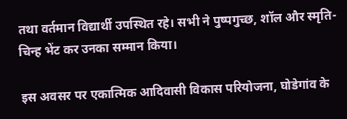तथा वर्तमान विद्यार्थी उपस्थित रहे। सभी ने पुष्पगुच्छ, शॉल और स्मृति-चिन्ह भेंट कर उनका सम्मान किया।

इस अवसर पर एकात्मिक आदिवासी विकास परियोजना, घोडेगांव के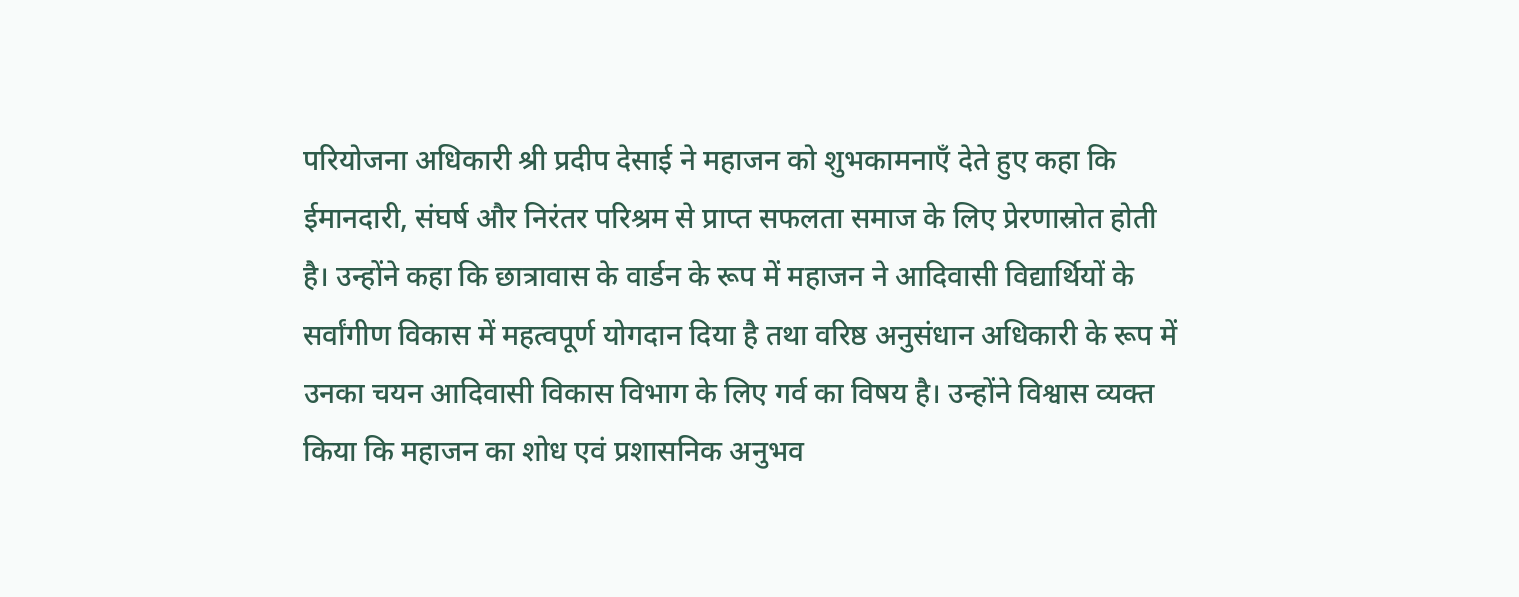परियोजना अधिकारी श्री प्रदीप देसाई ने महाजन को शुभकामनाएँ देते हुए कहा कि ईमानदारी, संघर्ष और निरंतर परिश्रम से प्राप्त सफलता समाज के लिए प्रेरणास्रोत होती है। उन्होंने कहा कि छात्रावास के वार्डन के रूप में महाजन ने आदिवासी विद्यार्थियों के सर्वांगीण विकास में महत्वपूर्ण योगदान दिया है तथा वरिष्ठ अनुसंधान अधिकारी के रूप में उनका चयन आदिवासी विकास विभाग के लिए गर्व का विषय है। उन्होंने विश्वास व्यक्त किया कि महाजन का शोध एवं प्रशासनिक अनुभव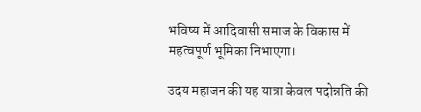भविष्य में आदिवासी समाज के विकास में महत्वपूर्ण भूमिका निभाएगा।

उदय महाजन की यह यात्रा केवल पदोन्नति की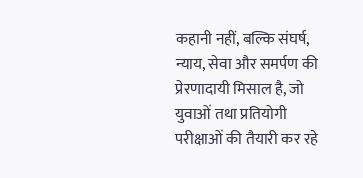कहानी नहीं, बल्कि संघर्ष, न्याय, सेवा और समर्पण की प्रेरणादायी मिसाल है, जो युवाओं तथा प्रतियोगी परीक्षाओं की तैयारी कर रहे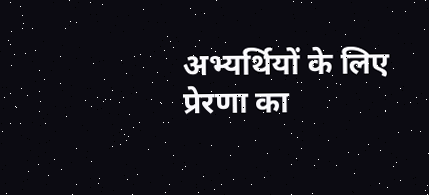अभ्यर्थियों के लिए प्रेरणा का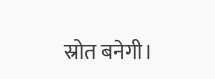स्रोत बनेगी।